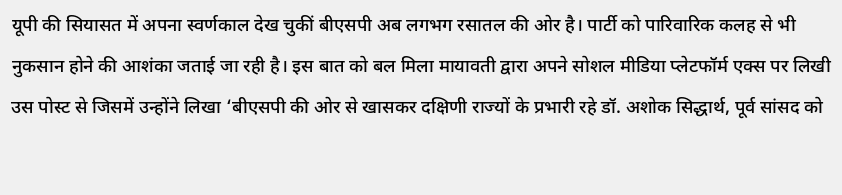यूपी की सियासत में अपना स्वर्णकाल देख चुकीं बीएसपी अब लगभग रसातल की ओर है। पार्टी को पारिवारिक कलह से भी नुकसान होने की आशंका जताई जा रही है। इस बात को बल मिला मायावती द्वारा अपने सोशल मीडिया प्लेटफॉर्म एक्स पर लिखी उस पोस्ट से जिसमें उन्होंने लिखा ‘बीएसपी की ओर से खासकर दक्षिणी राज्यों के प्रभारी रहे डॉ. अशोक सिद्धार्थ, पूर्व सांसद को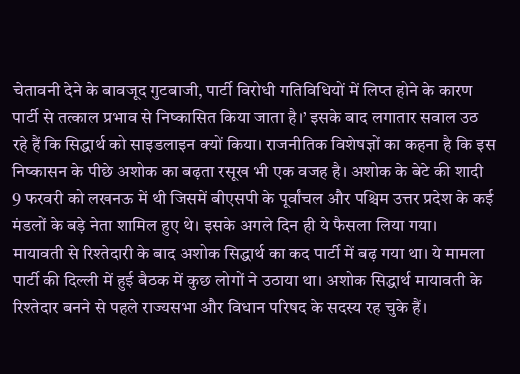चेतावनी देने के बावजूद गुटबाजी, पार्टी विरोधी गतिविधियों में लिप्त होने के कारण पार्टी से तत्काल प्रभाव से निष्कासित किया जाता है।’ इसके बाद लगातार सवाल उठ रहे हैं कि सिद्धार्थ को साइडलाइन क्यों किया। राजनीतिक विशेषज्ञों का कहना है कि इस निष्कासन के पीछे अशोक का बढ़ता रसूख भी एक वजह है। अशोक के बेटे की शादी 9 फरवरी को लखनऊ में थी जिसमें बीएसपी के पूर्वांचल और पश्चिम उत्तर प्रदेश के कई मंडलों के बड़े नेता शामिल हुए थे। इसके अगले दिन ही ये फैसला लिया गया।
मायावती से रिश्तेदारी के बाद अशोक सिद्धार्थ का कद पार्टी में बढ़ गया था। ये मामला पार्टी की दिल्ली में हुई बैठक में कुछ लोगों ने उठाया था। अशोक सिद्धार्थ मायावती के रिश्तेदार बनने से पहले राज्यसभा और विधान परिषद के सदस्य रह चुके हैं।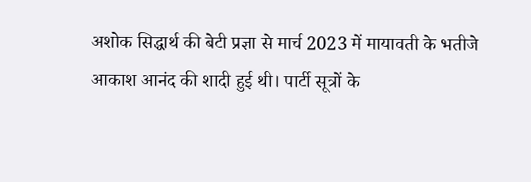अशोक सिद्धार्थ की बेटी प्रज्ञा से मार्च 2023 में मायावती के भतीजे आकाश आनंद की शादी हुई थी। पार्टी सूत्रों के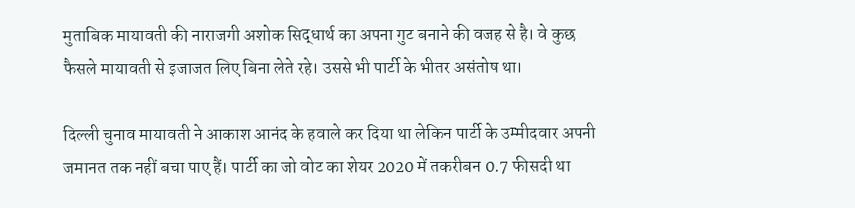मुताबिक मायावती की नाराजगी अशोक सिद्धार्थ का अपना गुट बनाने की वजह से है। वे कुछ फैसले मायावती से इजाजत लिए बिना लेते रहे। उससे भी पार्टी के भीतर असंतोष था।

दिल्ली चुनाव मायावती ने आकाश आनंद के हवाले कर दिया था लेकिन पार्टी के उम्मीदवार अपनी जमानत तक नहीं बचा पाए हैं। पार्टी का जो वोट का शेयर 2020 में तकरीबन 0.7 फीसदी था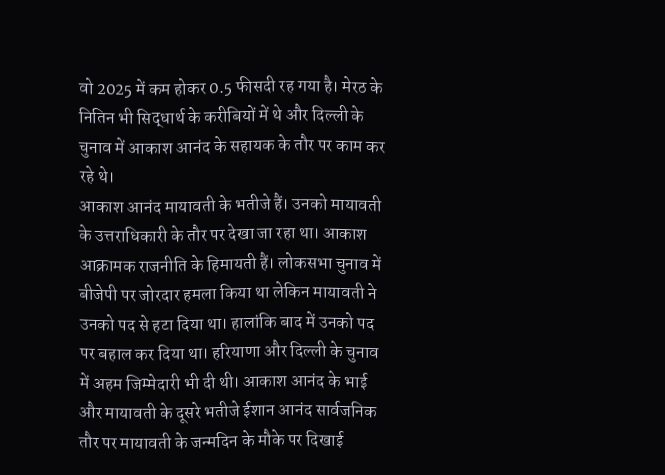वो 2025 में कम होकर 0.5 फीसदी रह गया है। मेरठ के नितिन भी सिद्धार्थ के करीबियों में थे और दिल्ली के चुनाव में आकाश आनंद के सहायक के तौर पर काम कर रहे थे।
आकाश आनंद मायावती के भतीजे हैं। उनको मायावती के उत्तराधिकारी के तौर पर देखा जा रहा था। आकाश आक्रामक राजनीति के हिमायती हैं। लोकसभा चुनाव में बीजेपी पर जोरदार हमला किया था लेकिन मायावती ने उनको पद से हटा दिया था। हालांकि बाद में उनको पद पर बहाल कर दिया था। हरियाणा और दिल्ली के चुनाव में अहम जिम्मेदारी भी दी थी। आकाश आनंद के भाई और मायावती के दूसरे भतीजे ईशान आनंद सार्वजनिक तौर पर मायावती के जन्मदिन के मौके पर दिखाई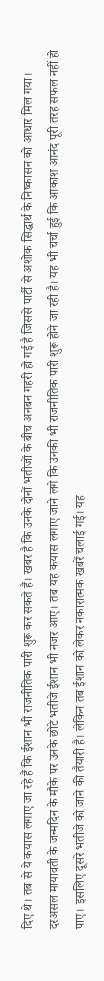दिए थे। तब से ये कयास लगाए जा रहे हैं कि ईशान भी राजनीतिक पारी शुरू कर सकते हैं। खबर है कि उनके दोनों भतीजों के बीच अनबन गहरी हो गई है जिससे पार्टी से अशोक सिद्धार्थ के निष्कासन को आधार मिल गया।
दरअसल मायावती के जन्मदिन के मौके पर उनके छोटे भतीजे ईशान भी नजर आए। तब यह कयास लगाए जाने लगे कि उनकी भी राजनीतिक पारी शुरू होने जा रही है। यह भी चर्चा हुई कि आकाश आनंद पूरी तरह सफल नहीं हो पाए। इसलिए दूसरे भतीजे को जाने की तैयारी है। लेकिन तब ईशान को लेकर नकारात्मक खबरें चलाई गई। यह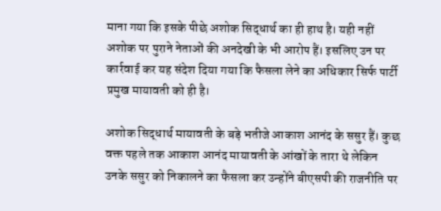माना गया कि इसके पीछे अशोक सिद्धार्थ का ही हाथ है। यही नहीं अशोक पर पुराने नेताओं की अनदेखी के भी आरोप हैं। इसलिए उन पर कार्रवाई कर यह संदेश दिया गया कि फैसला लेने का अधिकार सिर्फ पार्टी प्रमुख मायावती को ही है।

अशोक सिद्धार्थ मायावती के बड़े भतीजे आकाश आनंद के ससुर हैं। कुछ वक्त पहले तक आकाश आनंद मायावती के आंखों के तारा थे लेकिन उनके ससुर को निकालने का फैसला कर उन्होंने बीएसपी की राजनीति पर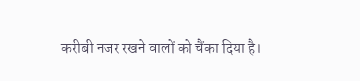करीबी नजर रखने वालों को चैंका दिया है।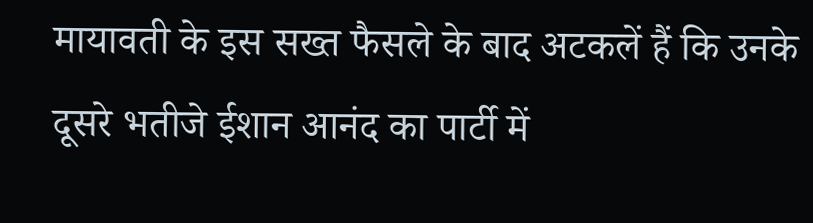मायावती के इस सख्त फैसले के बाद अटकलें हैं कि उनके दूसरे भतीजे ईशान आनंद का पार्टी में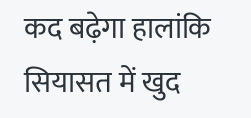कद बढ़ेगा हालांकि सियासत में खुद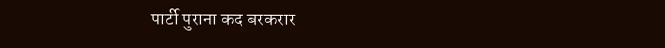पार्टी पुराना कद बरकरार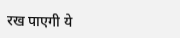रख पाएगी ये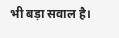भी बड़ा सवाल है।